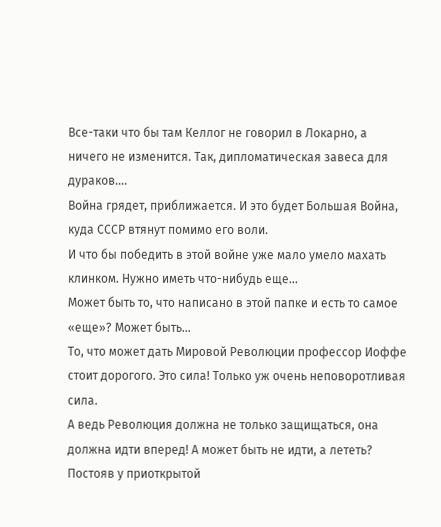Все-таки что бы там Келлог не говорил в Локарно, а ничего не изменится. Так, дипломатическая завеса для дураков….
Война грядет, приближается. И это будет Большая Война, куда СССР втянут помимо его воли.
И что бы победить в этой войне уже мало умело махать клинком. Нужно иметь что-нибудь еще…
Может быть то, что написано в этой папке и есть то самое «еще»? Может быть…
То, что может дать Мировой Революции профессор Иоффе стоит дорогого. Это сила! Только уж очень неповоротливая сила.
А ведь Революция должна не только защищаться, она должна идти вперед! А может быть не идти, а лететь?
Постояв у приоткрытой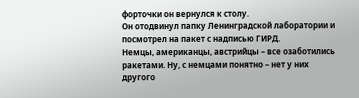форточки он вернулся к столу.
Он отодвинул папку Ленинградской лаборатории и посмотрел на пакет с надписью ГИРД.
Немцы, американцы, австрийцы – все озаботились ракетами. Ну, с немцами понятно – нет у них другого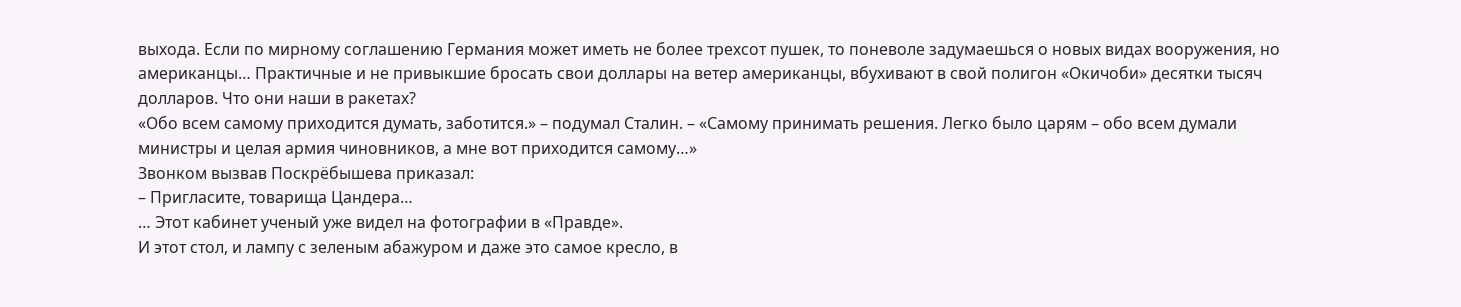выхода. Если по мирному соглашению Германия может иметь не более трехсот пушек, то поневоле задумаешься о новых видах вооружения, но американцы… Практичные и не привыкшие бросать свои доллары на ветер американцы, вбухивают в свой полигон «Окичоби» десятки тысяч долларов. Что они наши в ракетах?
«Обо всем самому приходится думать, заботится.» – подумал Сталин. – «Самому принимать решения. Легко было царям – обо всем думали министры и целая армия чиновников, а мне вот приходится самому…»
Звонком вызвав Поскрёбышева приказал:
– Пригласите, товарища Цандера…
… Этот кабинет ученый уже видел на фотографии в «Правде».
И этот стол, и лампу с зеленым абажуром и даже это самое кресло, в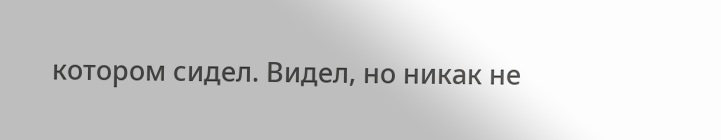котором сидел. Видел, но никак не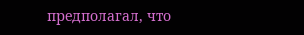предполагал, что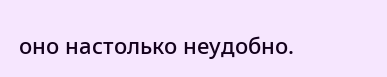оно настолько неудобно.